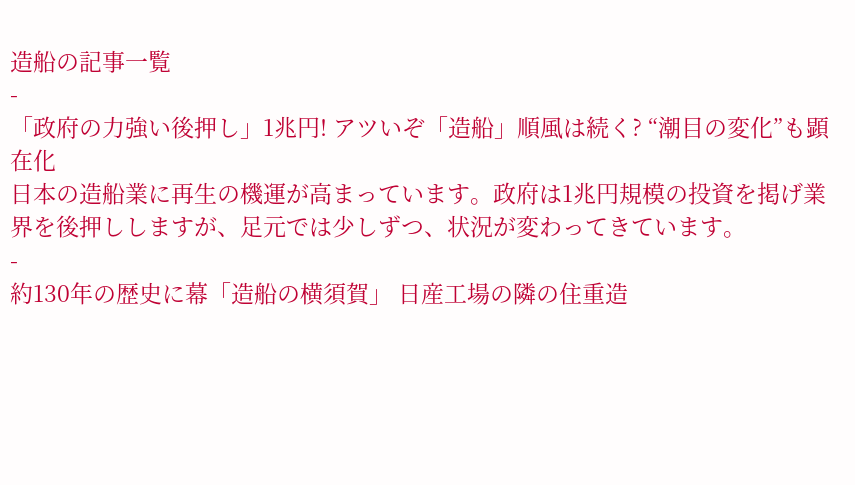造船の記事一覧
-
「政府の力強い後押し」1兆円! アツいぞ「造船」順風は続く? “潮目の変化”も顕在化
日本の造船業に再生の機運が高まっています。政府は1兆円規模の投資を掲げ業界を後押ししますが、足元では少しずつ、状況が変わってきています。
-
約130年の歴史に幕「造船の横須賀」 日産工場の隣の住重造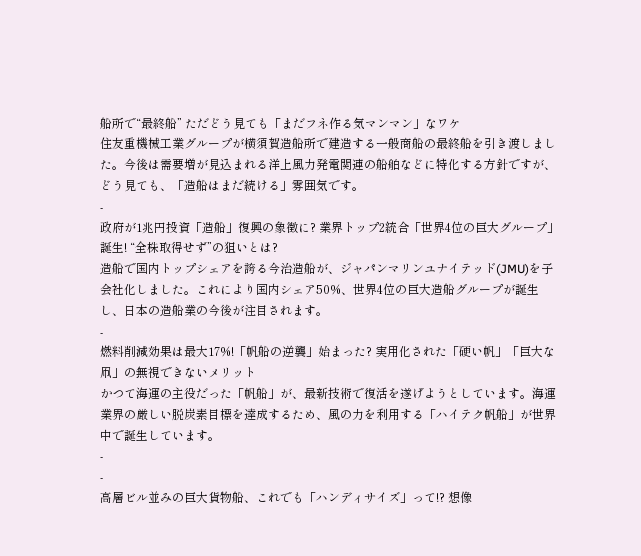船所で“最終船” ただどう見ても「まだフネ作る気マンマン」なワケ
住友重機械工業グループが横須賀造船所で建造する一般商船の最終船を引き渡しました。今後は需要増が見込まれる洋上風力発電関連の船舶などに特化する方針ですが、どう見ても、「造船はまだ続ける」雰囲気です。
-
政府が1兆円投資「造船」復興の象徴に? 業界トップ2統合「世界4位の巨大グループ」誕生! “全株取得せず”の狙いとは?
造船で国内トップシェアを誇る今治造船が、ジャパンマリンユナイテッド(JMU)を子会社化しました。これにより国内シェア50%、世界4位の巨大造船グループが誕生し、日本の造船業の今後が注目されます。
-
燃料削減効果は最大17%!「帆船の逆襲」始まった? 実用化された「硬い帆」「巨大な凧」の無視できないメリット
かつて海運の主役だった「帆船」が、最新技術で復活を遂げようとしています。海運業界の厳しい脱炭素目標を達成するため、風の力を利用する「ハイテク帆船」が世界中で誕生しています。
-
-
高層ビル並みの巨大貨物船、これでも「ハンディサイズ」って!? 想像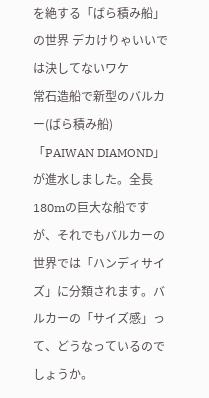を絶する「ばら積み船」の世界 デカけりゃいいでは決してないワケ
常石造船で新型のバルカー(ばら積み船)「PAIWAN DIAMOND」が進水しました。全長180mの巨大な船ですが、それでもバルカーの世界では「ハンディサイズ」に分類されます。バルカーの「サイズ感」って、どうなっているのでしょうか。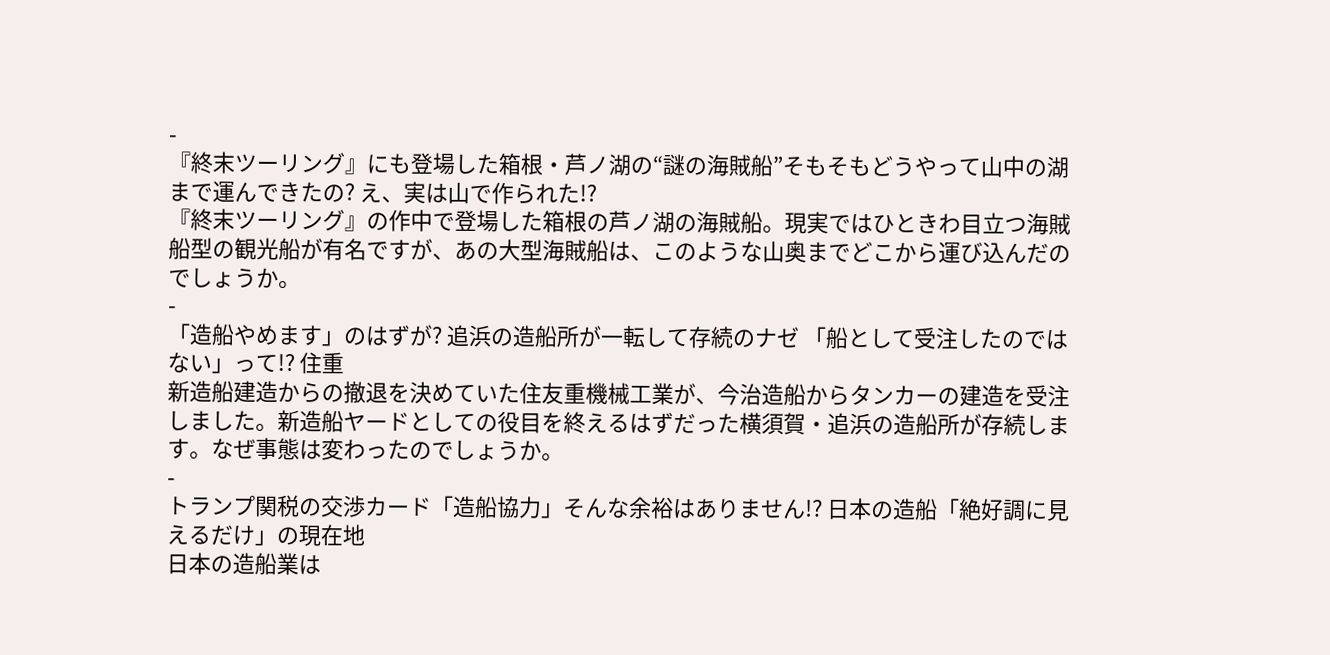-
『終末ツーリング』にも登場した箱根・芦ノ湖の“謎の海賊船”そもそもどうやって山中の湖まで運んできたの? え、実は山で作られた!?
『終末ツーリング』の作中で登場した箱根の芦ノ湖の海賊船。現実ではひときわ目立つ海賊船型の観光船が有名ですが、あの大型海賊船は、このような山奥までどこから運び込んだのでしょうか。
-
「造船やめます」のはずが? 追浜の造船所が一転して存続のナゼ 「船として受注したのではない」って!? 住重
新造船建造からの撤退を決めていた住友重機械工業が、今治造船からタンカーの建造を受注しました。新造船ヤードとしての役目を終えるはずだった横須賀・追浜の造船所が存続します。なぜ事態は変わったのでしょうか。
-
トランプ関税の交渉カード「造船協力」そんな余裕はありません!? 日本の造船「絶好調に見えるだけ」の現在地
日本の造船業は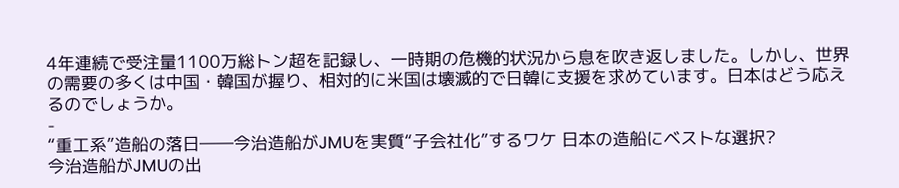4年連続で受注量1100万総トン超を記録し、一時期の危機的状況から息を吹き返しました。しかし、世界の需要の多くは中国・韓国が握り、相対的に米国は壊滅的で日韓に支援を求めています。日本はどう応えるのでしょうか。
-
“重工系”造船の落日――今治造船がJMUを実質“子会社化”するワケ 日本の造船にベストな選択?
今治造船がJMUの出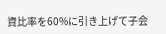資比率を60%に引き上げて子会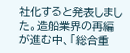社化すると発表しました。造船業界の再編が進む中、「総合重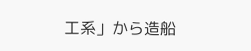工系」から造船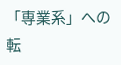「専業系」への転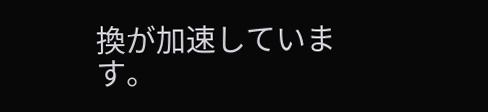換が加速しています。